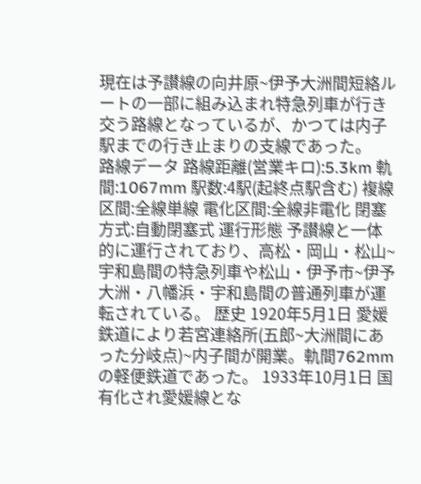現在は予讃線の向井原~伊予大洲間短絡ルートの一部に組み込まれ特急列車が行き交う路線となっているが、かつては内子駅までの行き止まりの支線であった。
路線データ 路線距離(営業キロ):5.3km 軌間:1067mm 駅数:4駅(起終点駅含む) 複線区間:全線単線 電化区間:全線非電化 閉塞方式:自動閉塞式 運行形態 予讃線と一体的に運行されており、高松・岡山・松山~宇和島間の特急列車や松山・伊予市~伊予大洲・八幡浜・宇和島間の普通列車が運転されている。 歴史 1920年5月1日 愛媛鉄道により若宮連絡所(五郎~大洲間にあった分岐点)~内子間が開業。軌間762mmの軽便鉄道であった。 1933年10月1日 国有化され愛媛線とな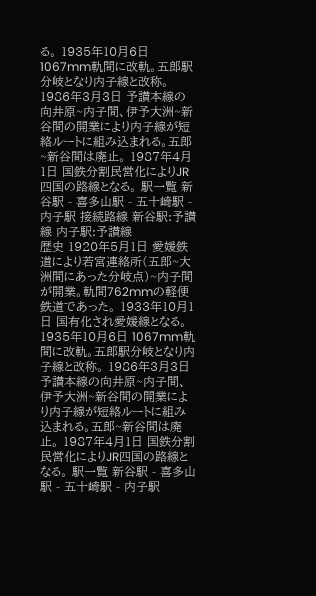る。 1935年10月6日 1067mm軌間に改軌。五郎駅分岐となり内子線と改称。 1986年3月3日 予讃本線の向井原~内子間、伊予大洲~新谷間の開業により内子線が短絡ルートに組み込まれる。五郎~新谷間は廃止。 1987年4月1日 国鉄分割民営化によりJR四国の路線となる。 駅一覧 新谷駅 - 喜多山駅 - 五十崎駅 - 内子駅 接続路線 新谷駅:予讃線 内子駅:予讃線
歴史 1920年5月1日 愛媛鉄道により若宮連絡所(五郎~大洲間にあった分岐点)~内子間が開業。軌間762mmの軽便鉄道であった。 1933年10月1日 国有化され愛媛線となる。 1935年10月6日 1067mm軌間に改軌。五郎駅分岐となり内子線と改称。 1986年3月3日 予讃本線の向井原~内子間、伊予大洲~新谷間の開業により内子線が短絡ルートに組み込まれる。五郎~新谷間は廃止。 1987年4月1日 国鉄分割民営化によりJR四国の路線となる。 駅一覧 新谷駅 - 喜多山駅 - 五十崎駅 - 内子駅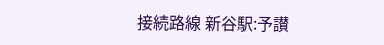接続路線 新谷駅:予讃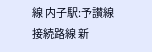線 内子駅:予讃線
接続路線 新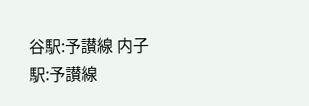谷駅:予讃線 内子駅:予讃線